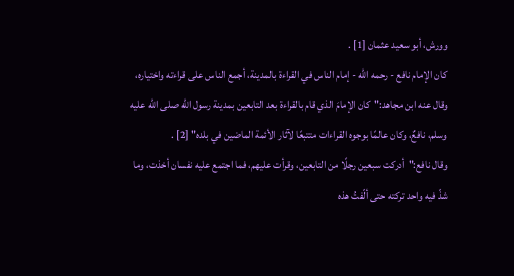وورش، أبو سعيد عثمان [1] .
كان الإمام نافع - رحمه الله - إمام الناس في القراءة بالمدينة، أجمع الناس على قراءته واختياره، وقال عنه ابن مجاهد:"كان الإمامَ الذي قام بالقراءة بعد التابعين بمدينة رسول الله صلى الله عليه وسلم، نافعٌ، وكان عالمًا بوجوه القراءات متتبعًا لآثار الأئمة الماضين في بلده" [2] .
وقال نافع:"أدركت سبعين رجلًا من التابعين، وقرأت عليهم، فما اجتمع عليه نفسان أخذت، وما شذّ فيه واحد تركته حتى ألّفتُ هذه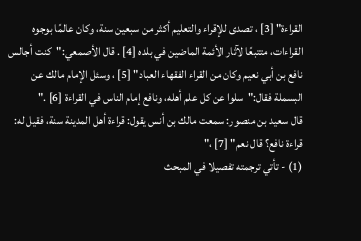القراءة" [3] ، تصدى للإقراء والتعليم أكثر من سبعين سنة، وكان عالمًا بوجوه القراءات، متتبعًا لآثار الأئمة الماضين في بلده [4] . قال الأصمعي:"كنت أجالس نافع بن أبي نعيم وكان من القراء الفقهاء العباد" [5] ، وسئل الإمام مالك عن البسملة فقال:"سلوا عن كل علم أهله، ونافع إمام الناس في القراءة [6] ."
قال سعيد بن منصور: سمعت مالك بن أنس يقول: قراءة أهل المدينة سنة، فقيل له: قراءة نافع؟ قال نعم" [7] ،"
(1) - تأتي ترجمته تفصيلا في المبحث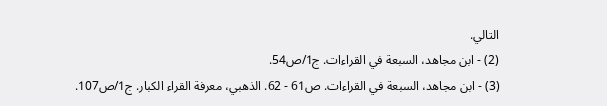التالي.
(2) - ابن مجاهد، السبعة في القراءات. ج1/ص54.
(3) - ابن مجاهد، السبعة في القراءات. ص61 - 62. الذهبي، معرفة القراء الكبار. ج1/ص107.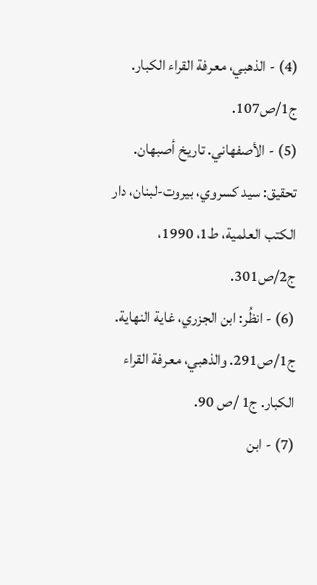(4) - الذهبي، معرفة القراء الكبار. ج1/ص107.
(5) - الأصفهاني. تاريخ أصبهان. تحقيق: سيد كسروي، بيروت-لبنان، دار الكتب العلمية، ط1، 1990، ج2/ص301.
(6) - انظُر: ابن الجزري، غاية النهاية. ج1/ص291. والذهبي، معرفة القراء الكبار. ج1 /ص 90.
(7) - ابن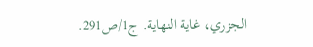الجزري، غاية النهاية. ج1/ص291.